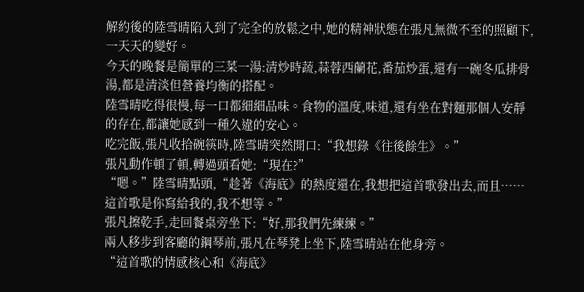解約後的陸雪晴陷入到了完全的放鬆之中,她的精神狀態在張凡無微不至的照顧下,一天天的變好。
今天的晚餐是簡單的三菜一湯:清炒時蔬,蒜蓉西蘭花,番茄炒蛋,還有一碗冬瓜排骨湯,都是清淡但營養均衡的搭配。
陸雪晴吃得很慢,每一口都細細品味。食物的溫度,味道,還有坐在對麵那個人安靜的存在,都讓她感到一種久違的安心。
吃完飯,張凡收拾碗筷時,陸雪晴突然開口:“我想錄《往後餘生》。”
張凡動作頓了頓,轉過頭看她:“現在?”
“嗯。”陸雪晴點頭,“趁著《海底》的熱度還在,我想把這首歌發出去,而且……這首歌是你寫給我的,我不想等。”
張凡擦乾手,走回餐桌旁坐下:“好,那我們先練練。”
兩人移步到客廳的鋼琴前,張凡在琴凳上坐下,陸雪晴站在他身旁。
“這首歌的情感核心和《海底》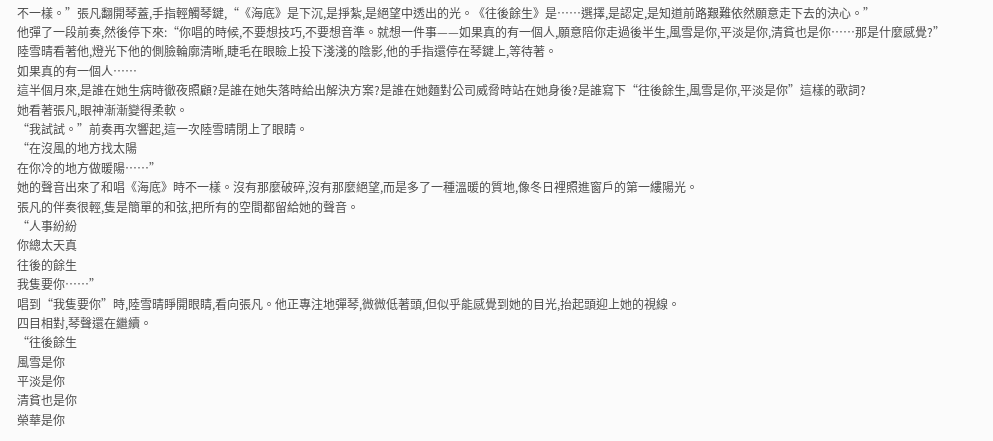不一樣。”張凡翻開琴蓋,手指輕觸琴鍵,“《海底》是下沉,是掙紮,是絕望中透出的光。《往後餘生》是……選擇,是認定,是知道前路艱難依然願意走下去的決心。”
他彈了一段前奏,然後停下來:“你唱的時候,不要想技巧,不要想音準。就想一件事——如果真的有一個人,願意陪你走過後半生,風雪是你,平淡是你,清貧也是你……那是什麼感覺?”
陸雪晴看著他,燈光下他的側臉輪廓清晰,睫毛在眼瞼上投下淺淺的陰影,他的手指還停在琴鍵上,等待著。
如果真的有一個人……
這半個月來,是誰在她生病時徹夜照顧?是誰在她失落時給出解決方案?是誰在她麵對公司威脅時站在她身後?是誰寫下“往後餘生,風雪是你,平淡是你”這樣的歌詞?
她看著張凡,眼神漸漸變得柔軟。
“我試試。”前奏再次響起,這一次陸雪晴閉上了眼睛。
“在沒風的地方找太陽
在你冷的地方做暖陽……”
她的聲音出來了和唱《海底》時不一樣。沒有那麼破碎,沒有那麼絕望,而是多了一種溫暖的質地,像冬日裡照進窗戶的第一縷陽光。
張凡的伴奏很輕,隻是簡單的和弦,把所有的空間都留給她的聲音。
“人事紛紛
你總太天真
往後的餘生
我隻要你……”
唱到“我隻要你”時,陸雪晴睜開眼睛,看向張凡。他正專注地彈琴,微微低著頭,但似乎能感覺到她的目光,抬起頭迎上她的視線。
四目相對,琴聲還在繼續。
“往後餘生
風雪是你
平淡是你
清貧也是你
榮華是你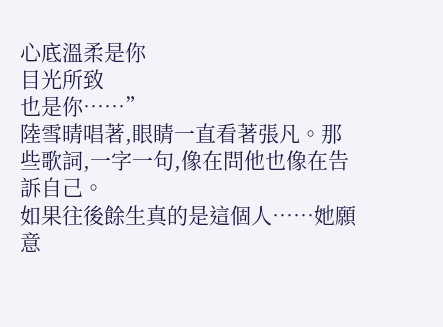心底溫柔是你
目光所致
也是你……”
陸雪晴唱著,眼睛一直看著張凡。那些歌詞,一字一句,像在問他也像在告訴自己。
如果往後餘生真的是這個人……她願意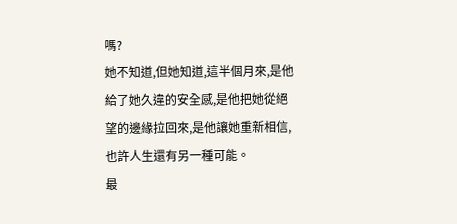嗎?
她不知道,但她知道,這半個月來,是他給了她久違的安全感,是他把她從絕望的邊緣拉回來,是他讓她重新相信,也許人生還有另一種可能。
最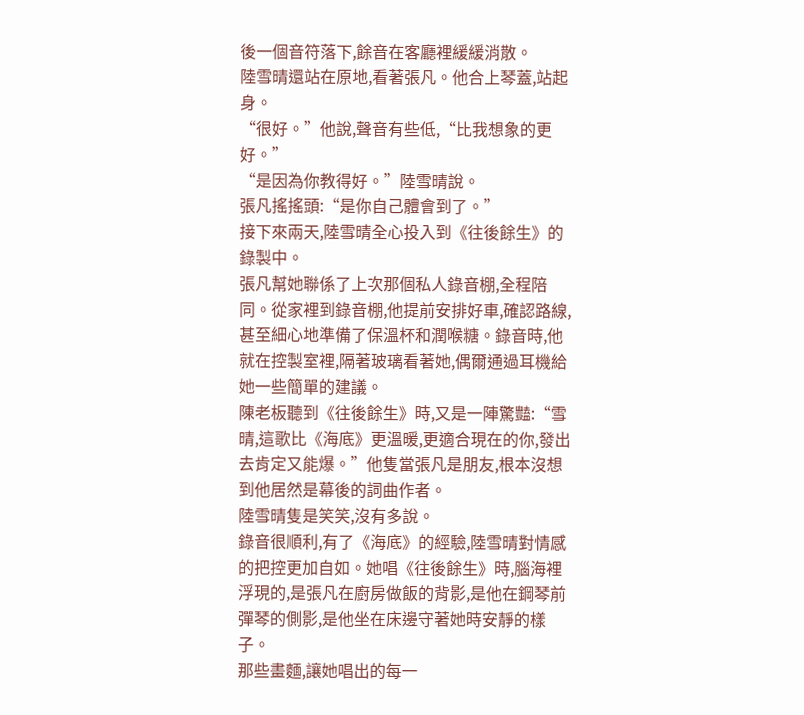後一個音符落下,餘音在客廳裡緩緩消散。
陸雪晴還站在原地,看著張凡。他合上琴蓋,站起身。
“很好。”他說,聲音有些低,“比我想象的更好。”
“是因為你教得好。”陸雪晴說。
張凡搖搖頭:“是你自己體會到了。”
接下來兩天,陸雪晴全心投入到《往後餘生》的錄製中。
張凡幫她聯係了上次那個私人錄音棚,全程陪同。從家裡到錄音棚,他提前安排好車,確認路線,甚至細心地準備了保溫杯和潤喉糖。錄音時,他就在控製室裡,隔著玻璃看著她,偶爾通過耳機給她一些簡單的建議。
陳老板聽到《往後餘生》時,又是一陣驚豔:“雪晴,這歌比《海底》更溫暖,更適合現在的你,發出去肯定又能爆。”他隻當張凡是朋友,根本沒想到他居然是幕後的詞曲作者。
陸雪晴隻是笑笑,沒有多說。
錄音很順利,有了《海底》的經驗,陸雪晴對情感的把控更加自如。她唱《往後餘生》時,腦海裡浮現的,是張凡在廚房做飯的背影,是他在鋼琴前彈琴的側影,是他坐在床邊守著她時安靜的樣子。
那些畫麵,讓她唱出的每一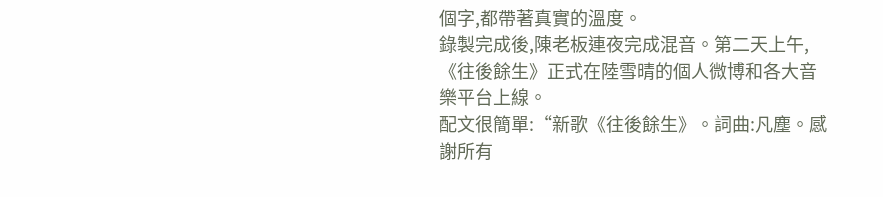個字,都帶著真實的溫度。
錄製完成後,陳老板連夜完成混音。第二天上午,《往後餘生》正式在陸雪晴的個人微博和各大音樂平台上線。
配文很簡單:“新歌《往後餘生》。詞曲:凡塵。感謝所有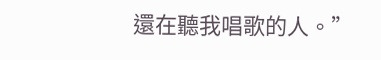還在聽我唱歌的人。”